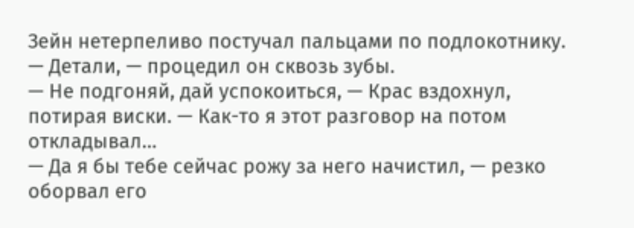Зейн нетерпеливо постучал пальцами по подлокотнику.
— Детали, — процедил он сквозь зубы.
— Не подгоняй, дай успокоиться, — Крас вздохнул, потирая виски. — Как-то я этот разговор на потом откладывал…
— Да я бы тебе сейчас рожу за него начистил, — резко оборвал его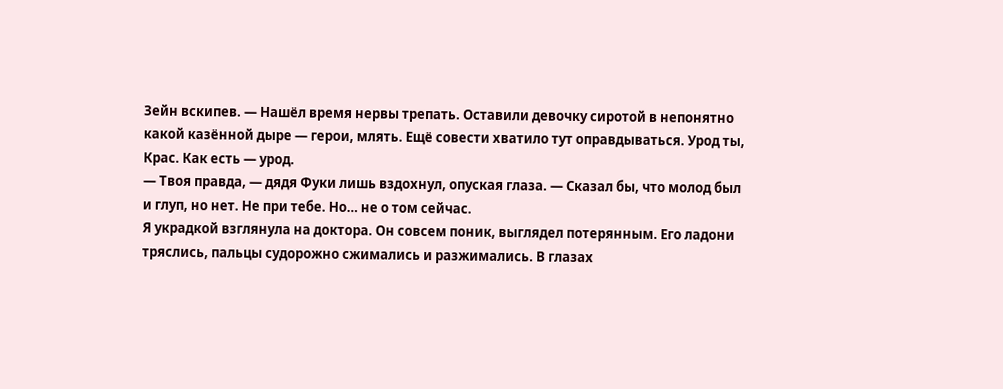Зейн вскипев. — Нашёл время нервы трепать. Оставили девочку сиротой в непонятно какой казённой дыре — герои, млять. Ещё совести хватило тут оправдываться. Урод ты, Крас. Как есть — урод.
— Твоя правда, — дядя Фуки лишь вздохнул, опуская глаза. — Сказал бы, что молод был и глуп, но нет. Не при тебе. Но… не о том сейчас.
Я украдкой взглянула на доктора. Он совсем поник, выглядел потерянным. Его ладони тряслись, пальцы судорожно сжимались и разжимались. В глазах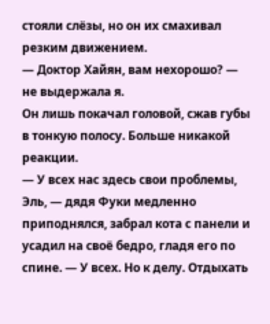стояли слёзы, но он их смахивал резким движением.
— Доктор Хайян, вам нехорошо? — не выдержала я.
Он лишь покачал головой, сжав губы в тонкую полосу. Больше никакой реакции.
— У всех нас здесь свои проблемы, Эль, — дядя Фуки медленно приподнялся, забрал кота с панели и усадил на своё бедро, гладя его по спине. — У всех. Но к делу. Отдыхать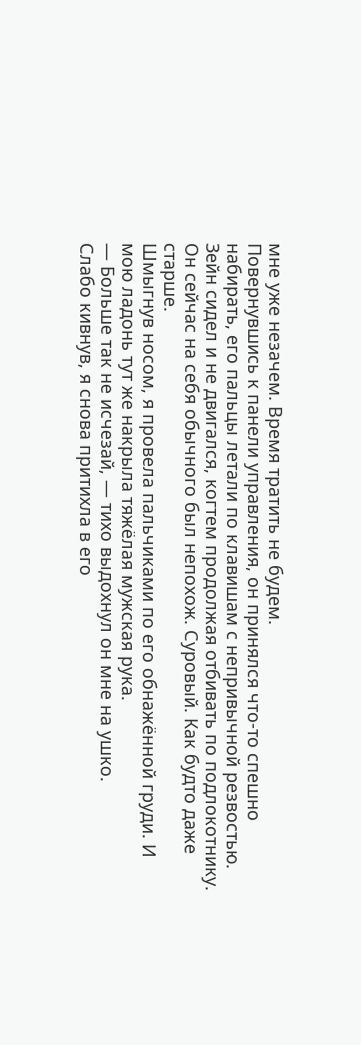мне уже незачем. Время тратить не будем.
Повернувшись к панели управления, он принялся что-то спешно набирать, его пальцы летали по клавишам с непривычной резвостью.
Зейн сидел и не двигался, когтем продолжая отбивать по подлокотнику. Он сейчас на себя обычного был непохож. Суровый. Как будто даже старше.
Шмыгнув носом, я провела пальчиками по его обнажённой груди. И мою ладонь тут же накрыла тяжёлая мужская рука.
— Больше так не исчезай, — тихо выдохнул он мне на ушко.
Слабо кивнув, я снова притихла в его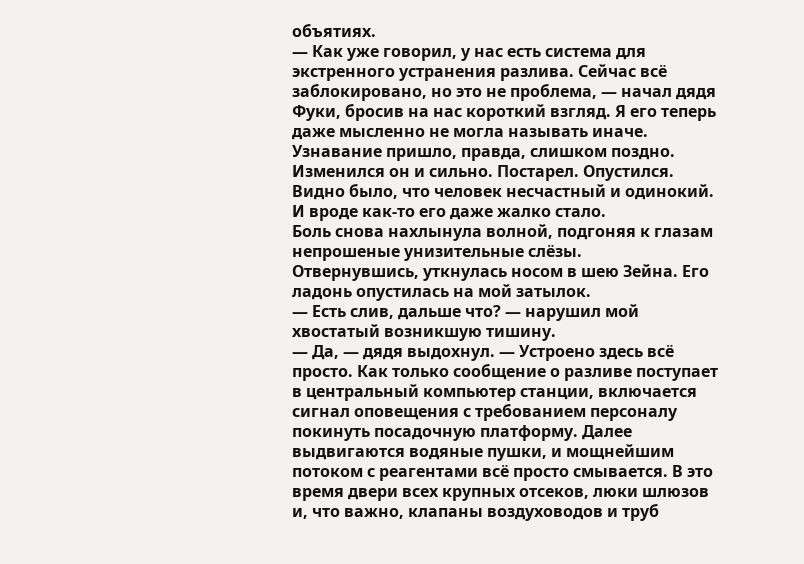объятиях.
— Как уже говорил, у нас есть система для экстренного устранения разлива. Сейчас всё заблокировано, но это не проблема, — начал дядя Фуки, бросив на нас короткий взгляд. Я его теперь даже мысленно не могла называть иначе. Узнавание пришло, правда, слишком поздно. Изменился он и сильно. Постарел. Опустился. Видно было, что человек несчастный и одинокий.
И вроде как-то его даже жалко стало.
Боль снова нахлынула волной, подгоняя к глазам непрошеные унизительные слёзы.
Отвернувшись, уткнулась носом в шею Зейна. Его ладонь опустилась на мой затылок.
— Есть слив, дальше что? — нарушил мой хвостатый возникшую тишину.
— Да, — дядя выдохнул. — Устроено здесь всё просто. Как только сообщение о разливе поступает в центральный компьютер станции, включается сигнал оповещения с требованием персоналу покинуть посадочную платформу. Далее выдвигаются водяные пушки, и мощнейшим потоком с реагентами всё просто смывается. В это время двери всех крупных отсеков, люки шлюзов и, что важно, клапаны воздуховодов и труб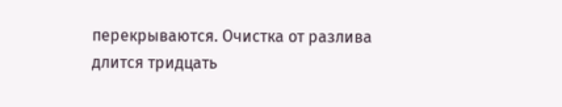перекрываются. Очистка от разлива длится тридцать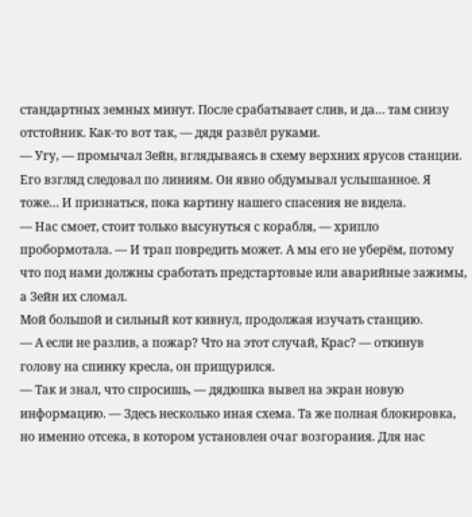стандартных земных минут. После срабатывает слив, и да… там снизу отстойник. Как-то вот так, — дядя развёл руками.
— Угу, — промычал Зейн, вглядываясь в схему верхних ярусов станции. Его взгляд следовал по линиям. Он явно обдумывал услышанное. Я тоже… И признаться, пока картину нашего спасения не видела.
— Нас смоет, стоит только высунуться с корабля, — хрипло пробормотала. — И трап повредить может. А мы его не уберём, потому что под нами должны сработать предстартовые или аварийные зажимы, а Зейн их сломал.
Мой большой и сильный кот кивнул, продолжая изучать станцию.
— А если не разлив, а пожар? Что на этот случай, Крас? — откинув голову на спинку кресла, он прищурился.
— Так и знал, что спросишь, — дядюшка вывел на экран новую информацию. — Здесь несколько иная схема. Та же полная блокировка, но именно отсека, в котором установлен очаг возгорания. Для нас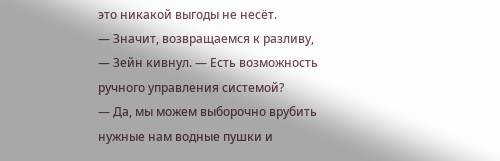это никакой выгоды не несёт.
— Значит, возвращаемся к разливу, — Зейн кивнул. — Есть возможность ручного управления системой?
— Да, мы можем выборочно врубить нужные нам водные пушки и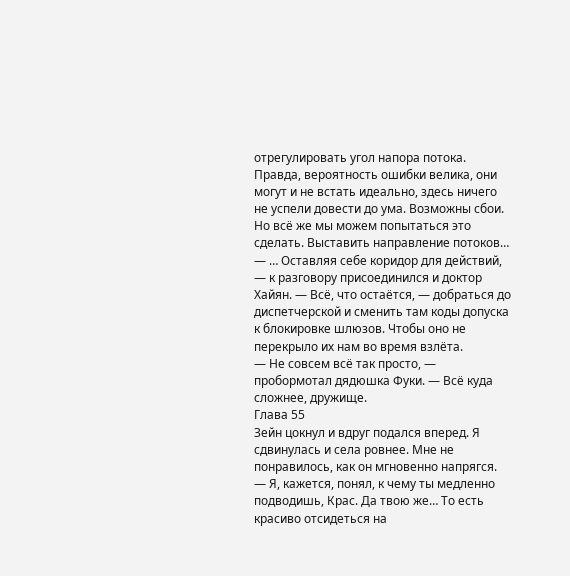отрегулировать угол напора потока. Правда, вероятность ошибки велика, они могут и не встать идеально, здесь ничего не успели довести до ума. Возможны сбои. Но всё же мы можем попытаться это сделать. Выставить направление потоков…
— … Оставляя себе коридор для действий, — к разговору присоединился и доктор Хайян. — Всё, что остаётся, — добраться до диспетчерской и сменить там коды допуска к блокировке шлюзов. Чтобы оно не перекрыло их нам во время взлёта.
— Не совсем всё так просто, — пробормотал дядюшка Фуки. — Всё куда сложнее, дружище.
Глава 55
Зейн цокнул и вдруг подался вперед. Я сдвинулась и села ровнее. Мне не понравилось, как он мгновенно напрягся.
— Я, кажется, понял, к чему ты медленно подводишь, Крас. Да твою же… То есть красиво отсидеться на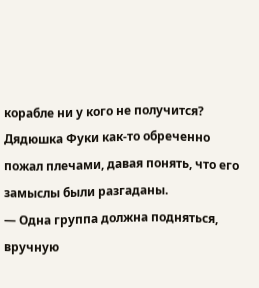корабле ни у кого не получится?
Дядюшка Фуки как-то обреченно пожал плечами, давая понять, что его замыслы были разгаданы.
— Одна группа должна подняться, вручную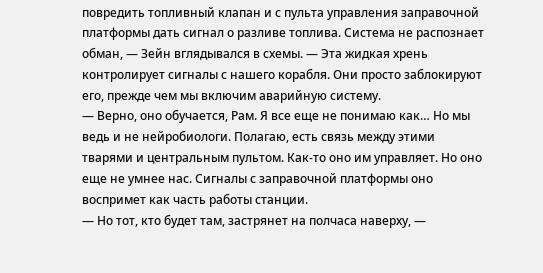повредить топливный клапан и с пульта управления заправочной платформы дать сигнал о разливе топлива. Система не распознает обман, — Зейн вглядывался в схемы. — Эта жидкая хрень контролирует сигналы с нашего корабля. Они просто заблокируют его, прежде чем мы включим аварийную систему.
— Верно, оно обучается, Рам. Я все еще не понимаю как… Но мы ведь и не нейробиологи. Полагаю, есть связь между этими тварями и центральным пультом. Как-то оно им управляет. Но оно еще не умнее нас. Сигналы с заправочной платформы оно воспримет как часть работы станции.
— Но тот, кто будет там, застрянет на полчаса наверху, —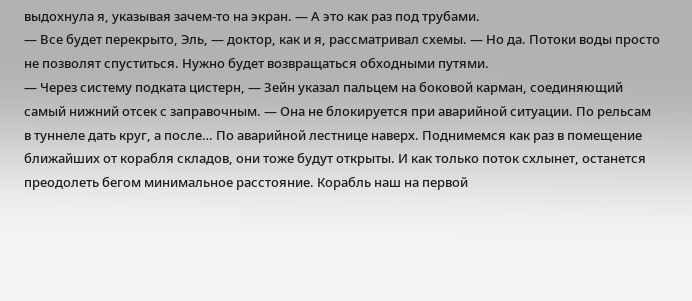выдохнула я, указывая зачем-то на экран. — А это как раз под трубами.
— Все будет перекрыто, Эль, — доктор, как и я, рассматривал схемы. — Но да. Потоки воды просто не позволят спуститься. Нужно будет возвращаться обходными путями.
— Через систему подката цистерн, — Зейн указал пальцем на боковой карман, соединяющий самый нижний отсек с заправочным. — Она не блокируется при аварийной ситуации. По рельсам в туннеле дать круг, а после… По аварийной лестнице наверх. Поднимемся как раз в помещение ближайших от корабля складов, они тоже будут открыты. И как только поток схлынет, останется преодолеть бегом минимальное расстояние. Корабль наш на первой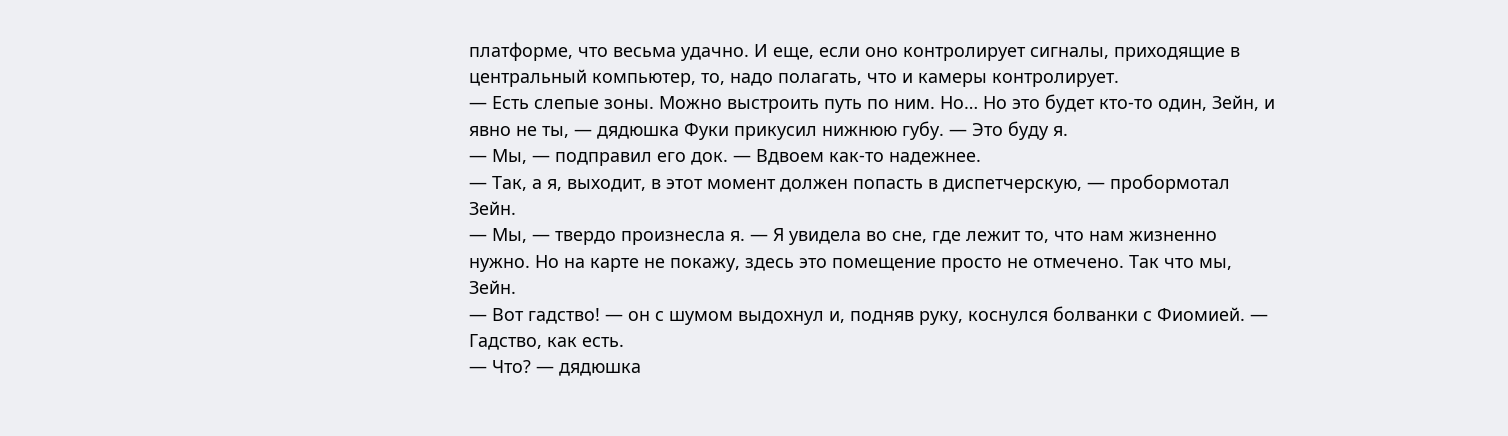платформе, что весьма удачно. И еще, если оно контролирует сигналы, приходящие в центральный компьютер, то, надо полагать, что и камеры контролирует.
— Есть слепые зоны. Можно выстроить путь по ним. Но… Но это будет кто-то один, Зейн, и явно не ты, — дядюшка Фуки прикусил нижнюю губу. — Это буду я.
— Мы, — подправил его док. — Вдвоем как-то надежнее.
— Так, а я, выходит, в этот момент должен попасть в диспетчерскую, — пробормотал Зейн.
— Мы, — твердо произнесла я. — Я увидела во сне, где лежит то, что нам жизненно нужно. Но на карте не покажу, здесь это помещение просто не отмечено. Так что мы, Зейн.
— Вот гадство! — он с шумом выдохнул и, подняв руку, коснулся болванки с Фиомией. — Гадство, как есть.
— Что? — дядюшка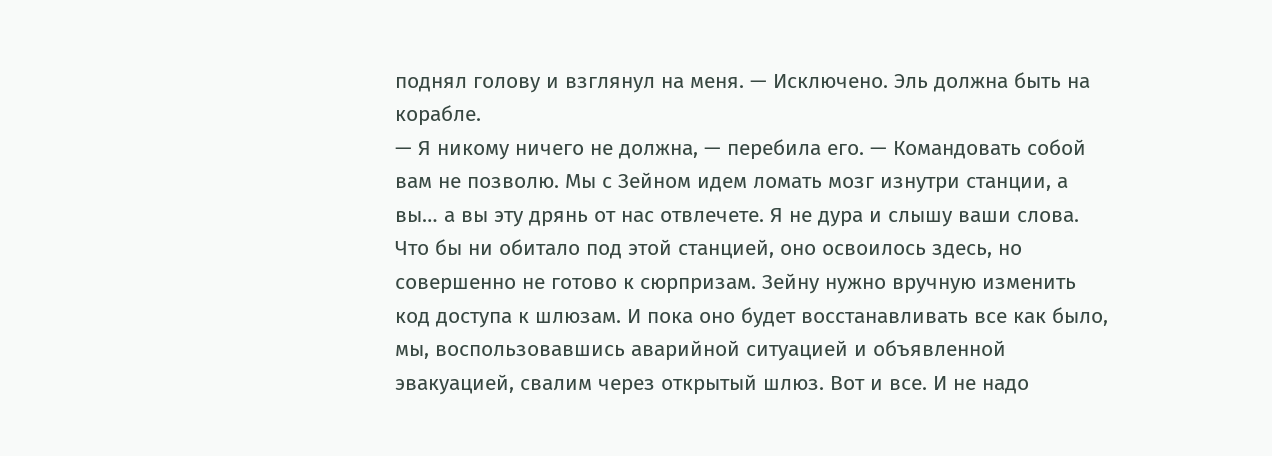поднял голову и взглянул на меня. — Исключено. Эль должна быть на корабле.
— Я никому ничего не должна, — перебила его. — Командовать собой вам не позволю. Мы с Зейном идем ломать мозг изнутри станции, а вы… а вы эту дрянь от нас отвлечете. Я не дура и слышу ваши слова. Что бы ни обитало под этой станцией, оно освоилось здесь, но совершенно не готово к сюрпризам. Зейну нужно вручную изменить код доступа к шлюзам. И пока оно будет восстанавливать все как было, мы, воспользовавшись аварийной ситуацией и объявленной эвакуацией, свалим через открытый шлюз. Вот и все. И не надо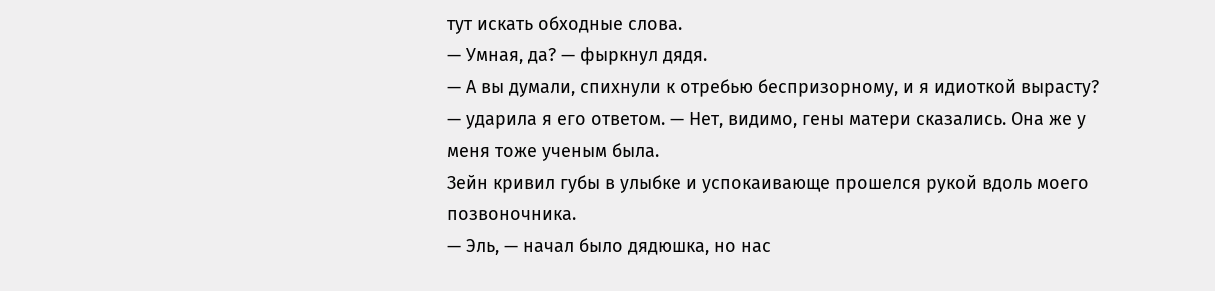тут искать обходные слова.
— Умная, да? — фыркнул дядя.
— А вы думали, спихнули к отребью беспризорному, и я идиоткой вырасту? — ударила я его ответом. — Нет, видимо, гены матери сказались. Она же у меня тоже ученым была.
Зейн кривил губы в улыбке и успокаивающе прошелся рукой вдоль моего позвоночника.
— Эль, — начал было дядюшка, но нас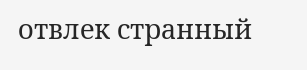отвлек странный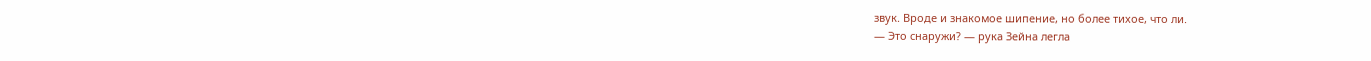звук. Вроде и знакомое шипение, но более тихое, что ли.
— Это снаружи? — рука Зейна легла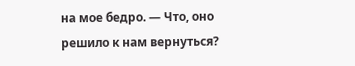на мое бедро. — Что, оно решило к нам вернуться?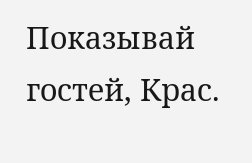Показывай гостей, Крас.